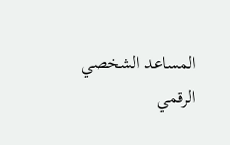المساعد الشخصي الرقمي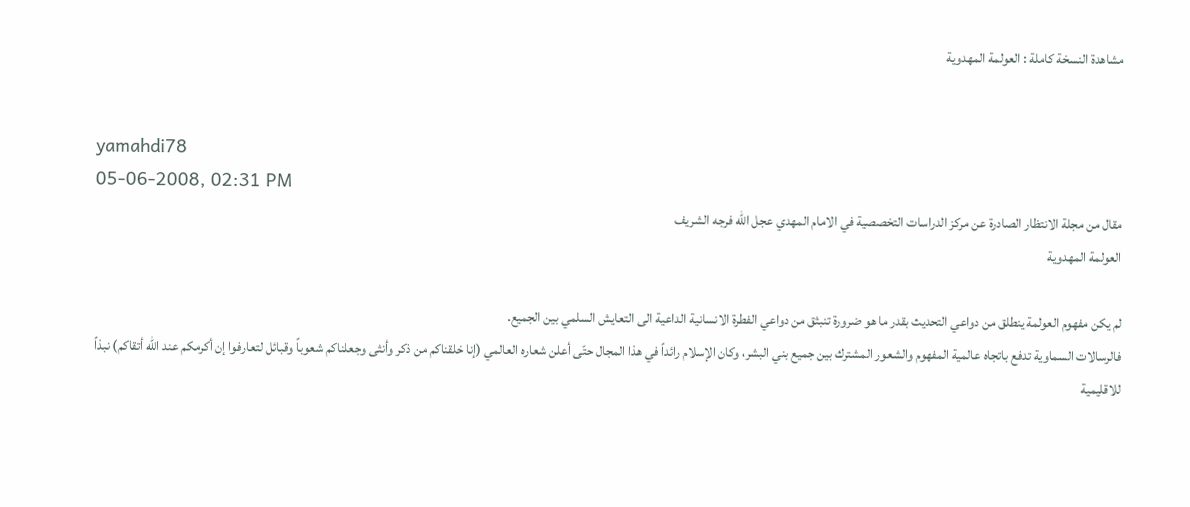مشاهدة النسخة كاملة : العولمة المهدوية


yamahdi78
05-06-2008, 02:31 PM
مقال من مجلة الانتظار الصادرة عن مركز الدراسات التخصصية في الامام المهدي عجل الله فرجه الشريف
العولمة المهدوية

لم يكن مفهوم العولمة ينطلق من دواعي التحديث بقدر ما هو ضرورة تنبثق من دواعي الفطرة الانسانية الداعية الى التعايش السلمي بين الجميع.
فالرسالات السماوية تدفع باتجاه عالمية المفهوم والشعور المشترك بين جميع بني البشر، وكان الإسلام رائداً في هذا المجال حتّى أعلن شعاره العالمي (إنا خلقناكم من ذكر وأنثى وجعلناكم شعوباً وقبائل لتعارفوا إن أكرمكم عند الله أتقاكم) نبذاً للاقليمية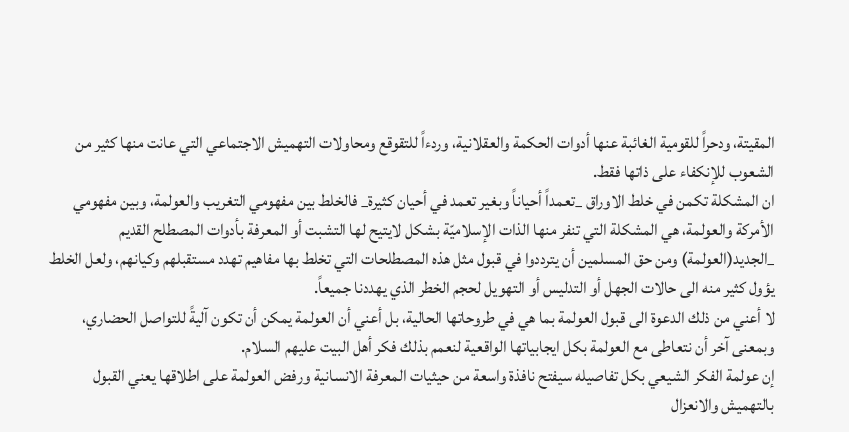المقيتة، ودحراً للقومية الغائبة عنها أدوات الحكمة والعقلانية، وردءاً للتقوقع ومحاولات التهميش الاجتماعي التي عانت منها كثير من الشعوب للإنكفاء على ذاتها فقط.
ان المشكلة تكمن في خلط الاوراق _تعمداً أحياناً وبغير تعمد في أحيان كثيرة_ فالخلط بين مفهومي التغريب والعولمة، وبين مفهومي الأمركة والعولمة، هي المشكلة التي تنفر منها الذات الإسلاميّة بشكل لايتيح لها التشبت أو المعرفة بأدوات المصطلح القديم _الجديد(العولمة) ومن حق المسلمين أن يترددوا في قبول مثل هذه المصطلحات التي تخلط بها مفاهيم تهدد مستقبلهم وكيانهم، ولعل الخلط يؤول كثير منه الى حالات الجهل أو التدليس أو التهويل لحجم الخطر الذي يهددنا جميعاً.
لا أعني من ذلك الدعوة الى قبول العولمة بما هي في طروحاتها الحالية، بل أعني أن العولمة يمكن أن تكون آليةً للتواصل الحضاري، وبمعنى آخر أن نتعاطى مع العولمة بكل ايجابياتها الواقعية لنعمم بذلك فكر أهل البيت عليهم السلام.
إن عولمة الفكر الشيعي بكل تفاصيله سيفتح نافذة واسعة من حيثيات المعرفة الانسانية ورفض العولمة على اطلاقها يعني القبول بالتهميش والانعزال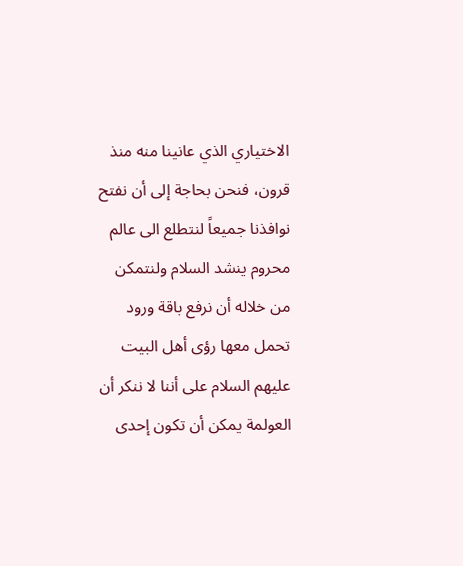الاختياري الذي عانينا منه منذ قرون، فنحن بحاجة إلى أن نفتح نوافذنا جميعاً لنتطلع الى عالم محروم ينشد السلام ولنتمكن من خلاله أن نرفع باقة ورود تحمل معها رؤى أهل البيت عليهم السلام على أننا لا ننكر أن العولمة يمكن أن تكون إحدى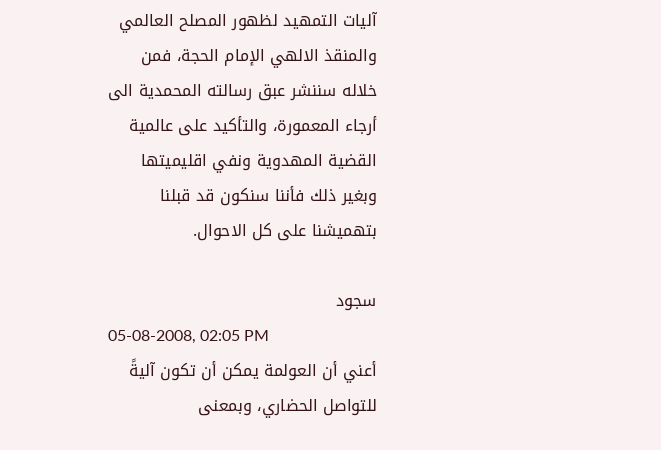آليات التمهيد لظهور المصلح العالمي والمنقذ الالهي الإمام الحجة، فمن خلاله سننشر عبق رسالته المحمدية الى أرجاء المعمورة، والتأكيد على عالمية القضية المهدوية ونفي اقليميتها وبغير ذلك فأننا سنكون قد قبلنا بتهميشنا على كل الاحوال.

سجود
05-08-2008, 02:05 PM
أعني أن العولمة يمكن أن تكون آليةً للتواصل الحضاري، وبمعنى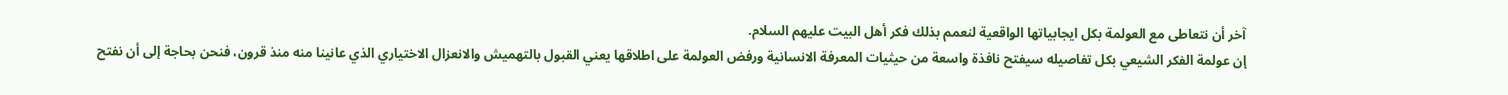آخر أن نتعاطى مع العولمة بكل ايجابياتها الواقعية لنعمم بذلك فكر أهل البيت عليهم السلام.
إن عولمة الفكر الشيعي بكل تفاصيله سيفتح نافذة واسعة من حيثيات المعرفة الانسانية ورفض العولمة على اطلاقها يعني القبول بالتهميش والانعزال الاختياري الذي عانينا منه منذ قرون، فنحن بحاجة إلى أن نفتح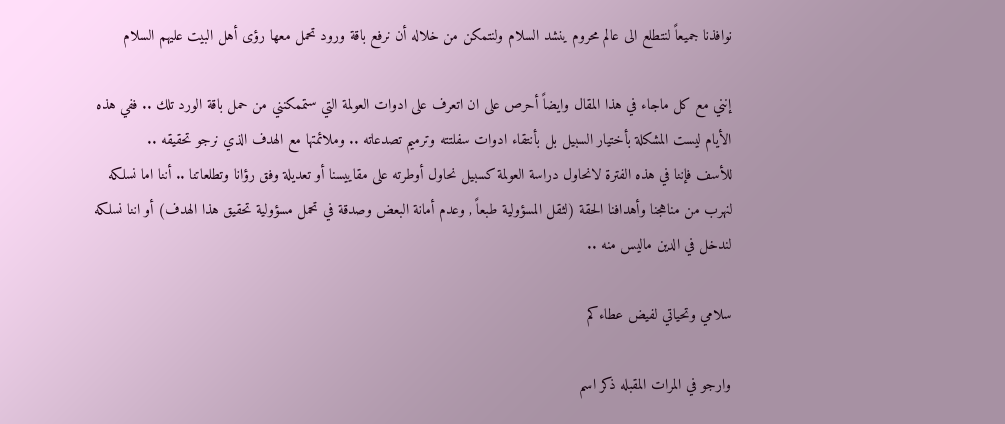نوافذنا جميعاً لنتطلع الى عالم محروم ينشد السلام ولنتمكن من خلاله أن نرفع باقة ورود تحمل معها رؤى أهل البيت عليهم السلام

إنني مع كل ماجاء في هذا المقال وايضاً أحرص على ان اتعرف على ادوات العولمة التي ستممكنني من حمل باقة الورد تلك .. ففي هذه الأيام ليست المشكلة بأختيار السبيل بل بأنتقاء ادوات سفلتته وترميم تصدعاته .. وملائمتها مع الهدف الذي نرجو تحقيقه ..
للأسف فإننا في هذه الفترة لانحاول دراسة العولمة كسبيل نحاول أوطرته على مقاييسنا أو تعديلة وفق رؤانا وتطلعاتنا .. أننا اما نسلكه لنهرب من مناهجنا وأهدافنا الحقة (لثقل المسؤولية طبعاً , وعدم أمانة البعض وصدقة في تحمل مسؤولية تحقيق هذا الهدف) أو اننا نسلكه لندخل في الدين ماليس منه ..

سلامي وتحياتي لفيض عطاءكم

وارجو في المرات المقبله ذكر اسم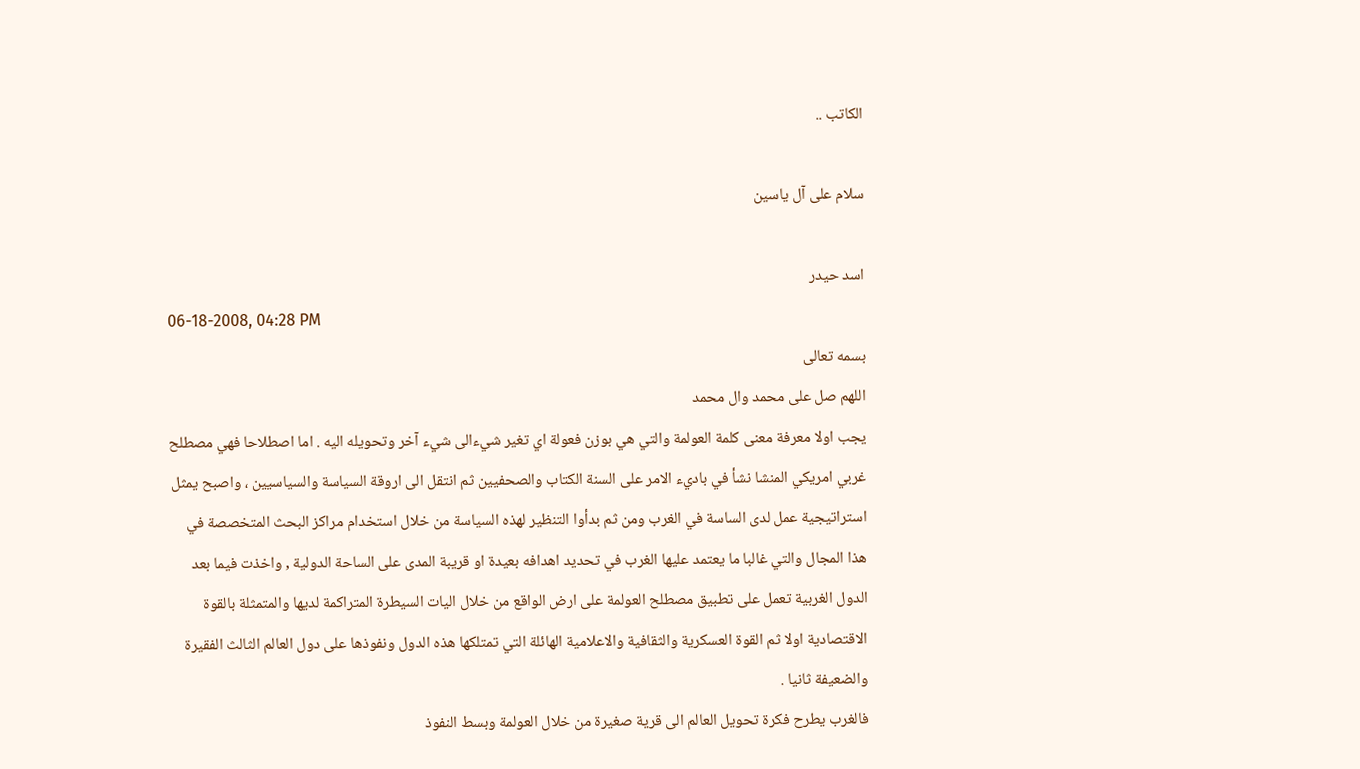الكاتب ..

سلام على آل ياسين

اسد حيدر
06-18-2008, 04:28 PM
بسمه تعالى
اللهم صل على محمد وال محمد
يجب اولا معرفة معنى كلمة العولمة والتي هي بوزن فعولة اي تغير شيءالى شيء آخر وتحويله اليه . اما اصطلاحا فهي مصطلح غربي امريكي المنشا نشأ في باديء الامر على السنة الكتاب والصحفيين ثم انتقل الى اروقة السياسة والسياسيين ، واصبح يمثل استراتيجية عمل لدى الساسة في الغرب ومن ثم بدأوا التنظير لهذه السياسة من خلال استخدام مراكز البحث المتخصصة في هذا المجال والتي غالبا ما يعتمد عليها الغرب في تحديد اهدافه بعيدة او قريبة المدى على الساحة الدولية , واخذت فيما بعد الدول الغربية تعمل على تطبيق مصطلح العولمة على ارض الواقع من خلال اليات السيطرة المتراكمة لديها والمتمثلة بالقوة الاقتصادية اولا ثم القوة العسكرية والثقافية والاعلامية الهائلة التي تمتلكها هذه الدول ونفوذها على دول العالم الثالث الفقيرة والضعيفة ثانيا .
فالغرب يطرح فكرة تحويل العالم الى قرية صغيرة من خلال العولمة وبسط النفوذ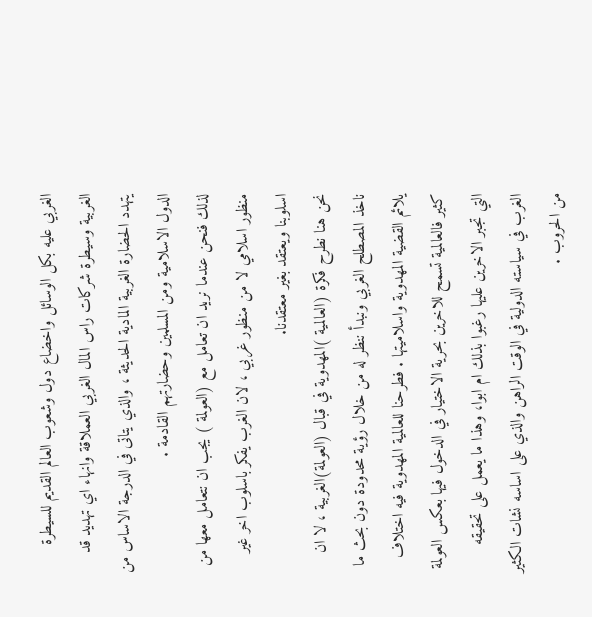الغربي عليه بكل الوسائل واخضاع دول وشعوب العالم القديم للسيطرة الغربية وسيطرة شركات راس المال الغربي العملاقة وانهاء اي تهديد قد يتهدد الحضارة الغربية المادية الحديثة ، والذي يتاتى في الدرجة الاساس من الدول الاسلامية ومن المسلمين وحضارتهم القادمة .
لذلك فنحن عندما نريد ان تعامل مع (العولمة ) يجب ان نتعامل معها من منظور اسلامي لا من منظور غربي ، لان الغرب يفكر باسلوب اخر غير اسلوبنا ويعتقد بغير معتقدنا.
نحن هنا نطرح فكرة (العالمية )المهدوية في قبال (العولمة)الغربية ، لا ان ناخذ المصطلح الغربي ونبدأ ننظر له من خلال رؤية محدودة دون بحث ما يلائم القضية المهدوية واسلاميتها . فطرحنا للعالمية المهدوية فيه اختلاف كثير فالعالمية تسمح للاخرين بحرية الاختيار في الدخول فيها بعكس العولمة التي تجبر الاخرين عليها رغبوا بذلك ام ابوا، وهذا ما يعمل على تحقيقه الغرب في سياسته الدولية في الوقت الراهن والذي على اساسه نشات الكثير من الحروب .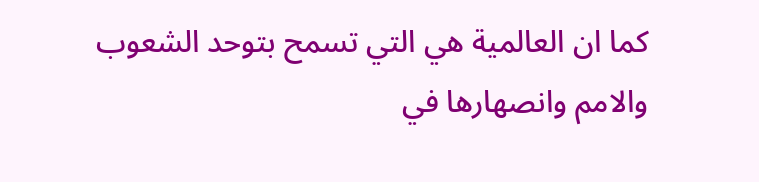كما ان العالمية هي التي تسمح بتوحد الشعوب والامم وانصهارها في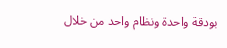بودقة واحدة ونظام واحد من خلال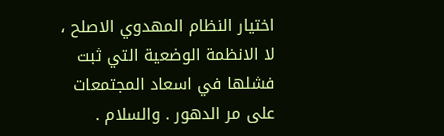اختيار النظام المهدوي الاصلح ، لا الانظمة الوضعية التي ثبت فشلها في اسعاد المجتمعات على مر الدهور . والسلام .